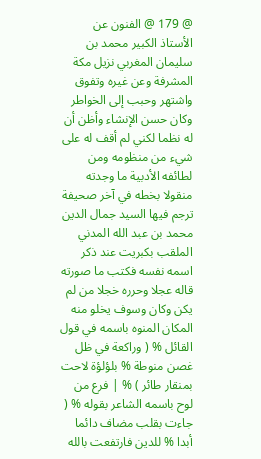@ 179 @ الفنون عن الأستاذ الكبير محمد بن سليمان المغربي نزيل مكة المشرفة وعن غيره وتفوق واشتهر وحبب إلى الخواطر وكان حسن الإنشاء وأظن أن له نظما لكني لم أقف له على شيء من منظومه ومن لطائفه الأدبية ما وجدته منقولا بخطه في آخر صحيفة ترجم فيها السيد جمال الدين محمد بن عبد الله المدني الملقب بكبريت عند ذكر اسمه نفسه فكتب ما صورته قاله عجلا وحرره خجلا من لم يكن وكان وسوف يخلو منه المكان المنوه باسمه في قول القائل % ( وراكعة في ظل غصن منوطة % بلؤلؤة لاحت بمنقار طائر ) % | فرع من لوح باسمه الشاعر بقوله % ( جاءت بقلب مضاف دائما أبدا % للدين فارتفعت بالله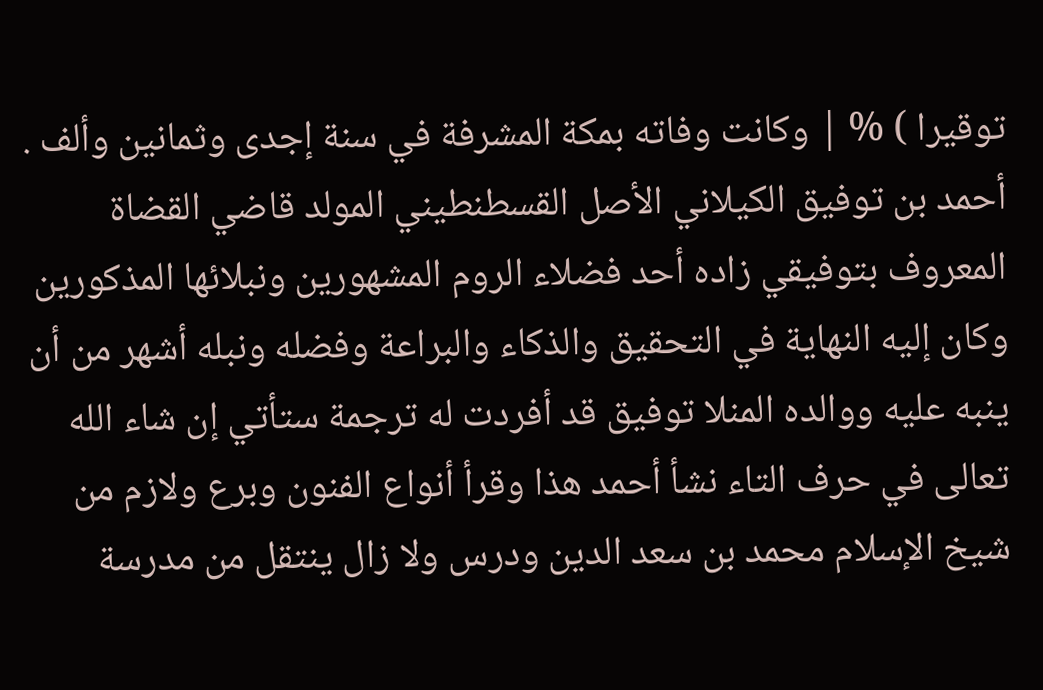توقيرا ) % | وكانت وفاته بمكة المشرفة في سنة إجدى وثمانين وألف .
أحمد بن توفيق الكيلاني الأصل القسطنطيني المولد قاضي القضاة المعروف بتوفيقي زاده أحد فضلاء الروم المشهورين ونبلائها المذكورين وكان إليه النهاية في التحقيق والذكاء والبراعة وفضله ونبله أشهر من أن ينبه عليه ووالده المنلا توفيق قد أفردت له ترجمة ستأتي إن شاء الله تعالى في حرف التاء نشأ أحمد هذا وقرأ أنواع الفنون وبرع ولازم من شيخ الإسلام محمد بن سعد الدين ودرس ولا زال ينتقل من مدرسة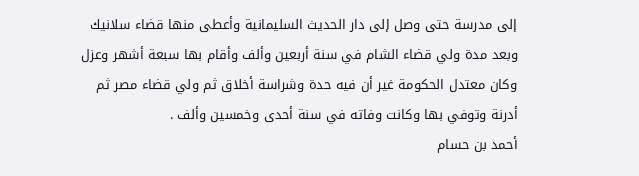إلى مدرسة حتى وصل إلى دار الحديث السليمانية وأعطى منها قضاء سلانيك وبعد مدة ولي قضاء الشام في سنة أربعين وألف وأقام بها سبعة أشهر وعزل وكان معتدل الحكومة غير أن فيه حدة وشراسة أخلاق ثم ولي قضاء مصر ثم أدرنة وتوفي بها وكانت وفاته في سنة أحدى وخمسين وألف .
أحمد بن حسام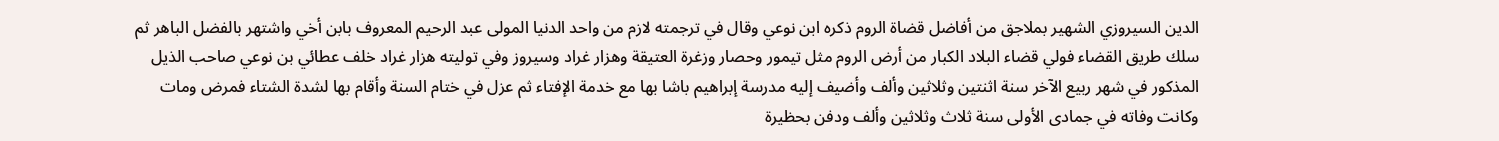الدين السيروزي الشهير بملاجق من أفاضل قضاة الروم ذكره ابن نوعي وقال في ترجمته لازم من واحد الدنيا المولى عبد الرحيم المعروف بابن أخي واشتهر بالفضل الباهر ثم سلك طريق القضاء فولي قضاء البلاد الكبار من أرض الروم مثل تيمور وحصار وزغرة العتيقة وهزار غراد وسيروز وفي توليته هزار غراد خلف عطائي بن نوعي صاحب الذيل المذكور في شهر ربيع الآخر سنة اثنتين وثلاثين وألف وأضيف إليه مدرسة إبراهيم باشا بها مع خدمة الإفتاء ثم عزل في ختام السنة وأقام بها لشدة الشتاء فمرض ومات وكانت وفاته في جمادى الأولى سنة ثلاث وثلاثين وألف ودفن بحظيرة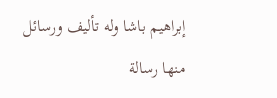إبراهيم باشا وله تأليف ورسائل منها رسالة